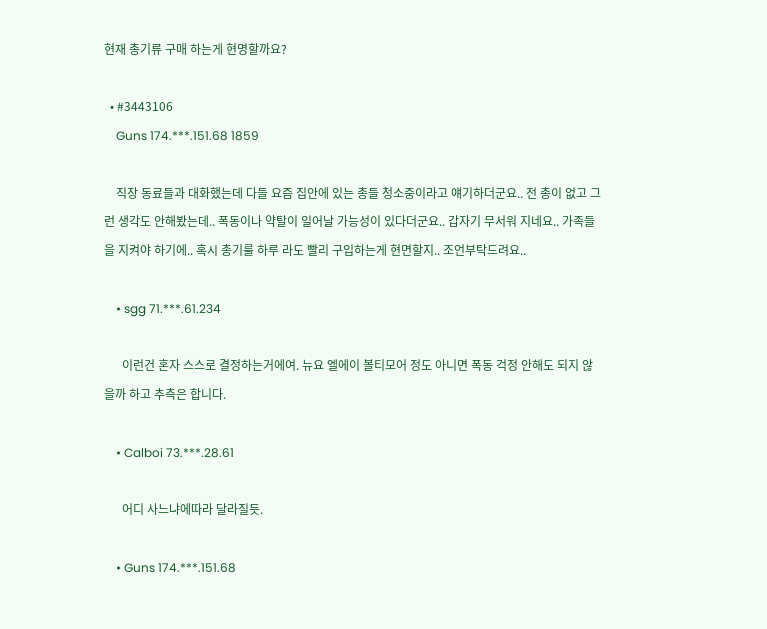현재 총기류 구매 하는게 현명할까요?

  • #3443106
    Guns 174.***.151.68 1859

    직장 동료들과 대화했는데 다들 요즘 집안에 있는 총들 청소중이라고 얘기하더군요.. 전 총이 없고 그런 생각도 안해봤는데.. 폭동이나 약탈이 일어날 가능성이 있다더군요.. 갑자기 무서워 지네요.. 가족들을 지켜야 하기에.. 혹시 총기를 하루 라도 빨리 구입하는게 현면할지.. 조언부탁드려요..

    • sgg 71.***.61.234

      이런건 혼자 스스로 결정하는거에여. 뉴요 엘에이 볼티모어 정도 아니면 폭동 걱정 안해도 되지 않을까 하고 추측은 합니다.

    • Calboi 73.***.28.61

      어디 사느냐에따라 달라질듯.

    • Guns 174.***.151.68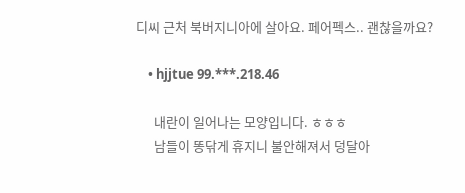디씨 근처 북버지니아에 살아요. 페어펙스.. 괜찮을까요?

    • hjjtue 99.***.218.46

      내란이 일어나는 모양입니다. ㅎㅎㅎ
      남들이 똥닦게 휴지니 불안해져서 덩달아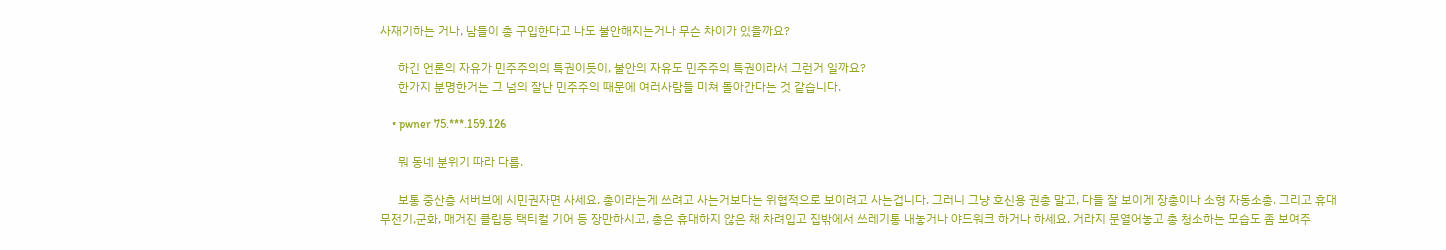사재기하는 거나, 남들이 총 구입한다고 나도 불안해지는거나 무슨 차이가 있을까요?

      하긴 언론의 자유가 민주주의의 특권이듯이, 불안의 자유도 민주주의 특권이라서 그런거 일까요?
      한가지 분명한거는 그 넘의 잘난 민주주의 때문에 여러사람들 미쳐 돌아간다는 것 같습니다.

    • pwner 75.***.159.126

      뭐 동네 분위기 따라 다름.

      보통 중산층 서버브에 시민권자면 사세요. 총이라는게 쓰려고 사는거보다는 위협적으로 보이려고 사는겁니다. 그러니 그냥 호신용 권총 말고, 다들 잘 보이게 장총이나 소형 자동소총. 그리고 휴대무전기,군화, 매거진 클립등 택티컬 기어 등 장만하시고, 총은 휴대하지 않은 채 차려입고 집밖에서 쓰레기통 내놓거나 야드워크 하거나 하세요. 거라지 문열어놓고 총 청소하는 모습도 좀 보여주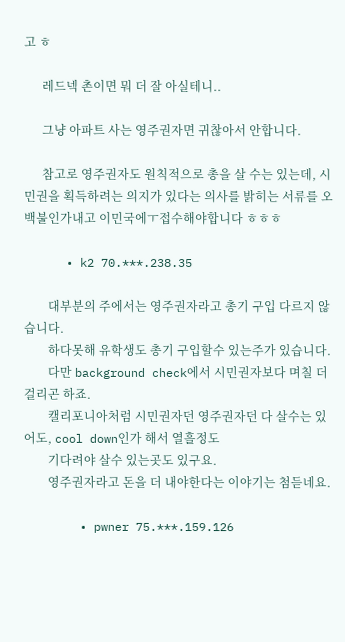고 ㅎ

      레드넥 촌이면 뭐 더 잘 아실테니..

      그냥 아파트 사는 영주권자면 귀찮아서 안합니다.

      참고로 영주권자도 원칙적으로 총을 살 수는 있는데, 시민권을 획득하려는 의지가 있다는 의사를 밝히는 서류를 오백불인가내고 이민국에ㅜ접수해야합니다 ㅎㅎㅎ

      • k2 70.***.238.35

        대부분의 주에서는 영주권자라고 총기 구입 다르지 않습니다.
        하다못해 유학생도 총기 구입할수 있는주가 있습니다.
        다만 background check에서 시민권자보다 며칠 더 걸리곤 하죠.
        캘리포니아처럼 시민권자던 영주권자던 다 살수는 있어도, cool down인가 해서 열흘정도
        기다려야 살수 있는곳도 있구요.
        영주권자라고 돈을 더 내야한다는 이야기는 첨듣네요.

        • pwner 75.***.159.126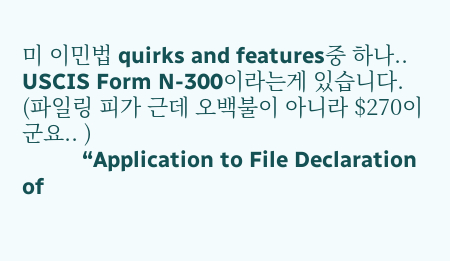미 이민법 quirks and features중 하나.. USCIS Form N-300이라는게 있습니다. (파일링 피가 근데 오백불이 아니라 $270이군요.. )
          “Application to File Declaration of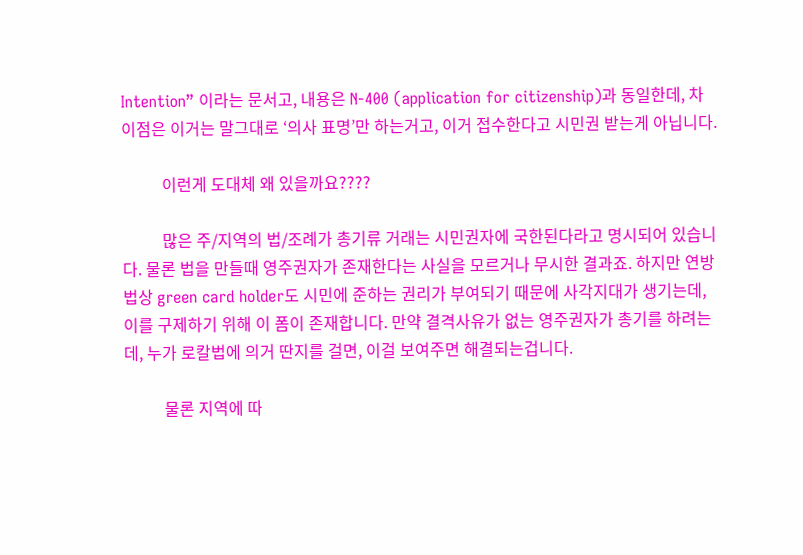Intention” 이라는 문서고, 내용은 N-400 (application for citizenship)과 동일한데, 차이점은 이거는 말그대로 ‘의사 표명’만 하는거고, 이거 접수한다고 시민권 받는게 아닙니다.

          이런게 도대체 왜 있을까요????

          많은 주/지역의 법/조례가 총기류 거래는 시민권자에 국한된다라고 명시되어 있습니다. 물론 법을 만들때 영주권자가 존재한다는 사실을 모르거나 무시한 결과죠. 하지만 연방법상 green card holder도 시민에 준하는 권리가 부여되기 때문에 사각지대가 생기는데, 이를 구제하기 위해 이 폼이 존재합니다. 만약 결격사유가 없는 영주권자가 총기를 하려는데, 누가 로칼법에 의거 딴지를 걸면, 이걸 보여주면 해결되는겁니다.

          물론 지역에 따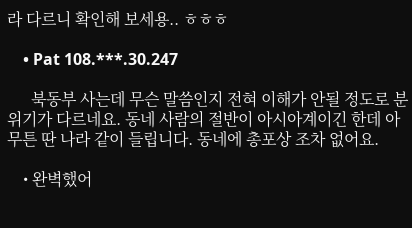라 다르니 확인해 보세용.. ㅎㅎㅎ

    • Pat 108.***.30.247

      북동부 사는데 무슨 말씀인지 전혀 이해가 안될 정도로 분위기가 다르네요. 동네 사람의 절반이 아시아계이긴 한데 아무튼 딴 나라 같이 들립니다. 동네에 총포상 조차 없어요.

    • 완벽했어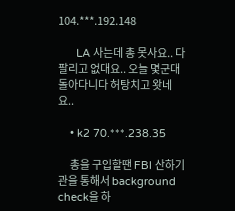104.***.192.148

      LA 사는데 총 못사요.. 다 팔리고 없대요.. 오늘 몇군대 돌아다니다 허탕치고 왓네요..

    • k2 70.***.238.35

      총을 구입할땐 FBI 산하기관을 통해서 background check을 하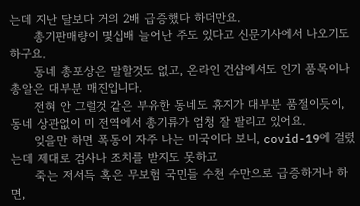는데 지난 달보다 거의 2배 급증했다 하더만요.
      총기판매량이 몇십배 늘어난 주도 있다고 신문기사에서 나오기도 하구요.
      동네 총포상은 말할것도 없고, 온라인 건샵에서도 인기 품목이나 총알은 대부분 매진입니다.
      전혀 안 그럴것 같은 부유한 동네도 휴지가 대부분 품절이듯이, 동네 상관없이 미 전역에서 총기류가 엄청 잘 팔리고 있어요.
      잊을만 하면 폭동이 자주 나는 미국이다 보니, covid-19에 걸렸는데 제대로 검사나 조치를 받지도 못하고
      죽는 저서득 혹은 무보험 국민들 수천 수만으로 급증하거나 하면,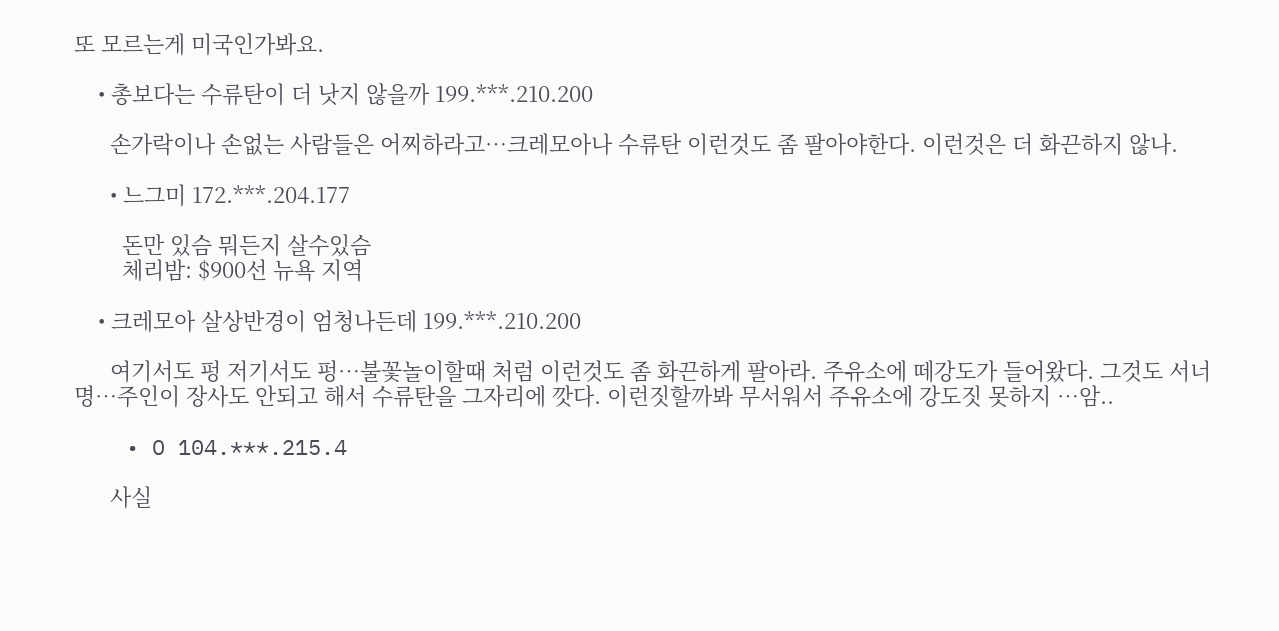또 모르는게 미국인가봐요.

    • 총보다는 수류탄이 더 낫지 않을까 199.***.210.200

      손가락이나 손없는 사람들은 어찌하라고…크레모아나 수류탄 이런것도 좀 팔아야한다. 이런것은 더 화끈하지 않나.

      • 느그미 172.***.204.177

        돈만 있슴 뭐든지 살수있슴
        체리밤: $900선 뉴욕 지역

    • 크레모아 살상반경이 엄청나든데 199.***.210.200

      여기서도 펑 저기서도 펑…불꽃놀이할때 처럼 이런것도 좀 화끈하게 팔아라. 주유소에 떼강도가 들어왔다. 그것도 서너명…주인이 장사도 안되고 해서 수류탄을 그자리에 깟다. 이런짓할까봐 무서워서 주유소에 강도짓 못하지 …암..

    • O 104.***.215.4

      사실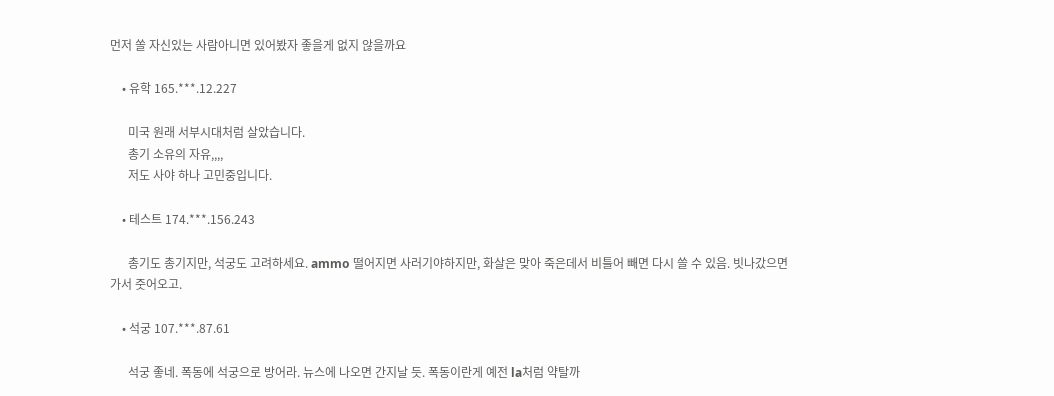먼저 쏠 자신있는 사람아니면 있어봤자 좋을게 없지 않을까요

    • 유학 165.***.12.227

      미국 원래 서부시대처럼 살았습니다.
      총기 소유의 자유,,,,
      저도 사야 하나 고민중입니다.

    • 테스트 174.***.156.243

      총기도 총기지만, 석궁도 고려하세요. ammo 떨어지면 사러기야하지만, 화살은 맞아 죽은데서 비틀어 빼면 다시 쓸 수 있음. 빗나갔으면 가서 줏어오고.

    • 석궁 107.***.87.61

      석궁 좋네. 폭동에 석궁으로 방어라. 뉴스에 나오면 간지날 듯. 폭동이란게 예전 la처럼 약탈까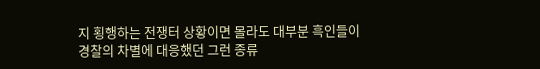지 횡행하는 전쟁터 상황이면 몰라도 대부분 흑인들이 경찰의 차별에 대응했던 그런 종류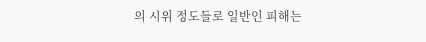의 시위 정도들로 일반인 피해는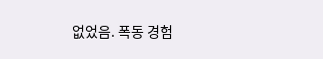없었음. 폭동 경험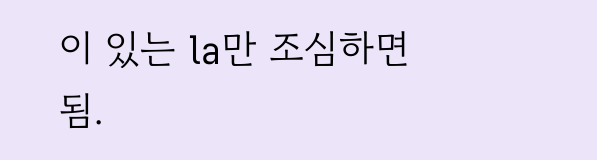이 있는 la만 조심하면 됨.